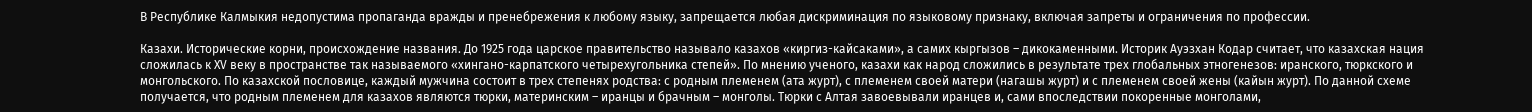В Республике Калмыкия недопустима пропаганда вражды и пренебрежения к любому языку, запрещается любая дискриминация по языковому признаку, включая запреты и ограничения по профессии.

Казахи. Исторические корни, происхождение названия. До 1925 года царское правительство называло казахов «киргиз-кайсаками», а самих кыргызов – дикокаменными. Историк Ауэзхан Кодар считает, что казахская нация сложилась к ХV веку в пространстве так называемого «хингано-карпатского четырехугольника степей». По мнению ученого, казахи как народ сложились в результате трех глобальных этногенезов: иранского, тюркского и монгольского. По казахской пословице, каждый мужчина состоит в трех степенях родства: с родным племенем (ата журт), с племенем своей матери (нагашы журт) и с племенем своей жены (кайын журт). По данной схеме получается, что родным племенем для казахов являются тюрки, материнским – иранцы и брачным – монголы. Тюрки с Алтая завоевывали иранцев и, сами впоследствии покоренные монголами,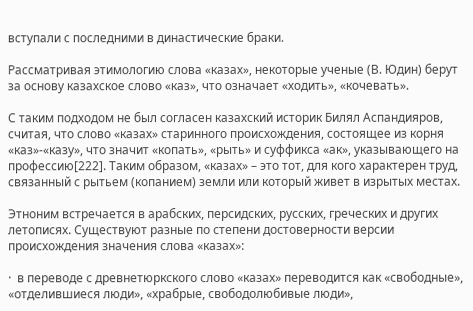вступали с последними в династические браки.

Рассматривая этимологию слова «казах», некоторые ученые (В. Юдин) берут за основу казахское слово «каз», что означает «ходить», «кочевать».

С таким подходом не был согласен казахский историк Билял Аспандияров, считая, что слово «казах» старинного происхождения, состоящее из корня «каз»-«казу», что значит «копать», «рыть» и суффикса «ак», указывающего на профессию[222]. Таким образом, «казах» – это тот, для кого характерен труд, связанный с рытьем (копанием) земли или который живет в изрытых местах.

Этноним встречается в арабских, персидских, русских, греческих и других летописях. Существуют разные по степени достоверности версии происхождения значения слова «казах»:

·  в переводе с древнетюркского слово «казах» переводится как «свободные», «отделившиеся люди», «храбрые, свободолюбивые люди»,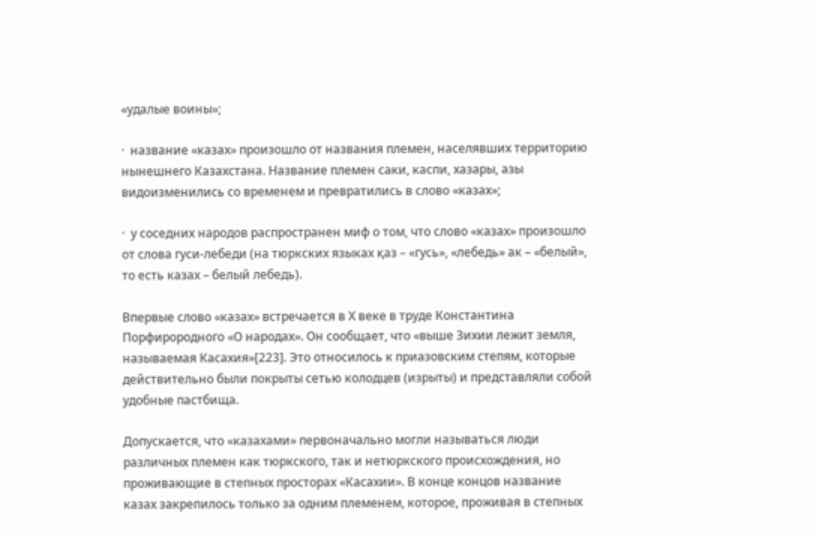«удалые воины»;

·  название «казах» произошло от названия племен, населявших территорию нынешнего Казахстана. Название племен саки, каспи, хазары, азы видоизменились со временем и превратились в слово «казах»;

·  у соседних народов распространен миф о том, что слово «казах» произошло от слова гуси-лебеди (на тюркских языках қаз – «гусь», «лебедь» ак – «белый», то есть казах – белый лебедь).

Впервые слово «казах» встречается в Х веке в труде Константина Порфирородного «О народах». Он сообщает, что «выше Зихии лежит земля, называемая Касахия»[223]. Это относилось к приазовским степям, которые действительно были покрыты сетью колодцев (изрыты) и представляли собой удобные пастбища.

Допускается, что «казахами» первоначально могли называться люди различных племен как тюркского, так и нетюркского происхождения, но проживающие в степных просторах «Касахии». В конце концов название казах закрепилось только за одним племенем, которое, проживая в степных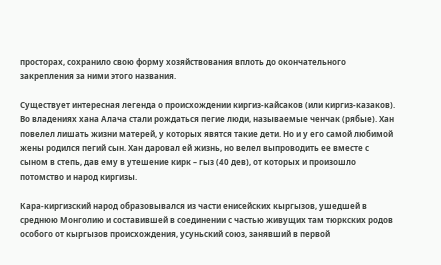просторах, сохранило свою форму хозяйствования вплоть до окончательного закрепления за ними этого названия.

Существует интересная легенда о происхождении киргиз-кайсаков (или киргиз-казаков). Во владениях хана Алача стали рождаться пегие люди, называемые ченчак (рябые). Хан повелел лишать жизни матерей, у которых явятся такие дети. Но и у его самой любимой жены родился пегий сын. Хан даровал ей жизнь, но велел выпроводить ее вместе с сыном в степь, дав ему в утешение кирк – гыз (40 дев), от которых и произошло потомство и народ киргизы.

Кара-киргизский народ образовывался из части енисейских кыргызов, ушедшей в среднюю Монголию и составившей в соединении с частью живущих там тюркских родов особого от кыргызов происхождения, усуньский союз, занявший в первой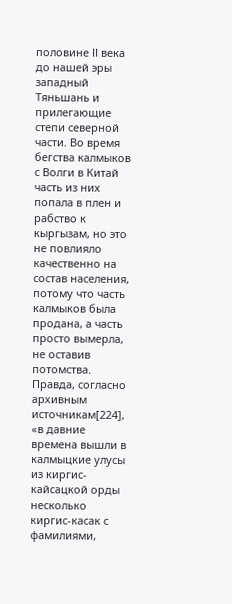половине II века до нашей эры западный Тяньшань и прилегающие степи северной части. Во время бегства калмыков с Волги в Китай часть из них попала в плен и рабство к кыргызам, но это не повлияло качественно на состав населения, потому что часть калмыков была продана, а часть просто вымерла, не оставив потомства. Правда, согласно архивным источникам[224], «в давние времена вышли в калмыцкие улусы из киргис-кайсацкой орды несколько киргис-касак с фамилиями,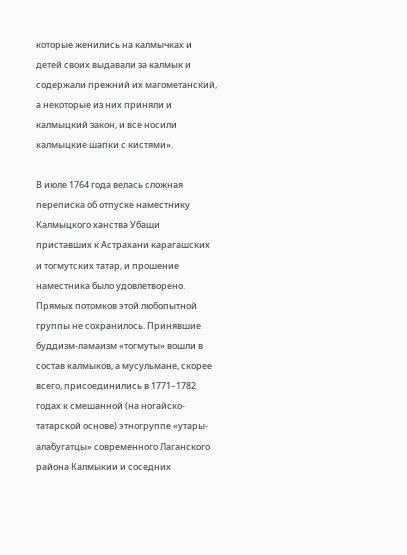которые женились на калмычках и детей своих выдавали за калмык и содержали прежний их магометанский, а некоторые из них приняли и калмыцкий закон, и все носили калмыцкие шапки с кистями».

В июле 1764 года велась сложная переписка об отпуске наместнику Калмыцкого ханства Убаши приставших к Астрахани карагашских и тогмутских татар, и прошение наместника было удовлетворено. Прямых потомков этой любопытной группы не сохранилось. Принявшие буддизм-ламаизм «тогмуты» вошли в состав калмыков, а мусульмане, скорее всего, присоединились в 1771–1782 годах к смешанной (на ногайско-татарской основе) этногруппе «утары-алабугатцы» современного Лаганского района Калмыкии и соседних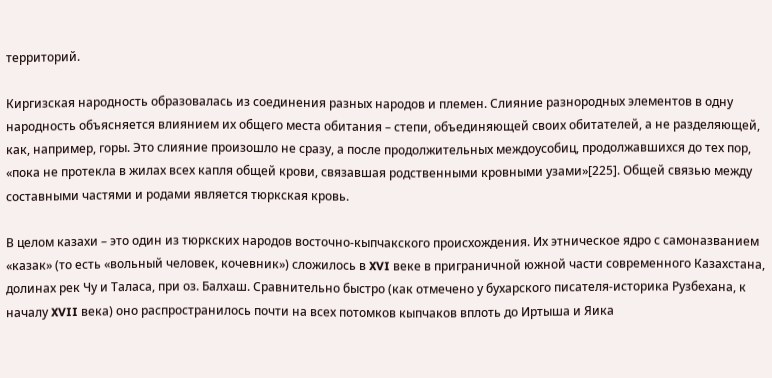территорий.

Киргизская народность образовалась из соединения разных народов и племен. Слияние разнородных элементов в одну народность объясняется влиянием их общего места обитания – степи, объединяющей своих обитателей, а не разделяющей, как, например, горы. Это слияние произошло не сразу, а после продолжительных междоусобиц, продолжавшихся до тех пор, «пока не протекла в жилах всех капля общей крови, связавшая родственными кровными узами»[225]. Общей связью между составными частями и родами является тюркская кровь.

В целом казахи – это один из тюркских народов восточно-кыпчакского происхождения. Их этническое ядро с самоназванием «казак» (то есть «вольный человек, кочевник») сложилось в XVI веке в приграничной южной части современного Казахстана, долинах рек Чу и Таласа, при оз. Балхаш. Сравнительно быстро (как отмечено у бухарского писателя-историка Рузбехана, к началу XVII века) оно распространилось почти на всех потомков кыпчаков вплоть до Иртыша и Яика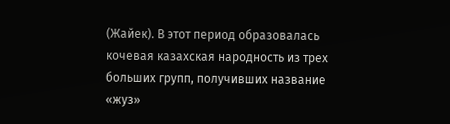(Жайек). В этот период образовалась кочевая казахская народность из трех больших групп, получивших название «жуз»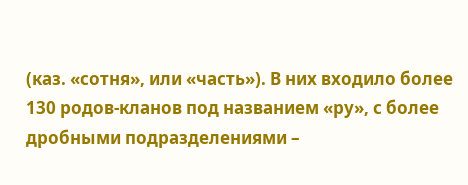(каз. «сотня», или «часть»). В них входило более 130 родов-кланов под названием «ру», с более дробными подразделениями –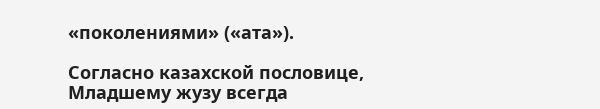«поколениями» («ата»).

Согласно казахской пословице, Младшему жузу всегда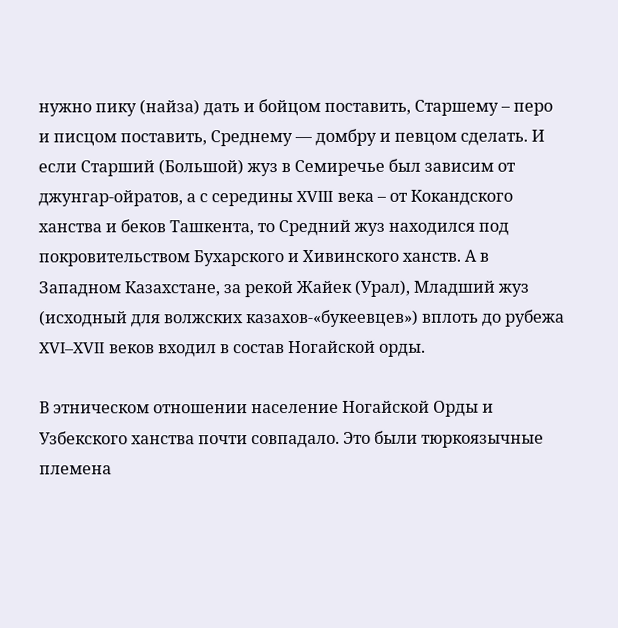нужно пику (найза) дать и бойцом поставить, Старшему – перо и писцом поставить, Среднему — домбру и певцом сделать. И если Старший (Большой) жуз в Семиречье был зависим от джунгар-ойратов, а с середины XVIII века – от Кокандского ханства и беков Ташкента, то Средний жуз находился под покровительством Бухарского и Хивинского ханств. А в Западном Казахстане, за рекой Жайек (Урал), Младший жуз (исходный для волжских казахов-«букеевцев») вплоть до рубежа XVI–XVII веков входил в состав Ногайской орды.

В этническом отношении население Ногайской Орды и Узбекского ханства почти совпадало. Это были тюркоязычные племена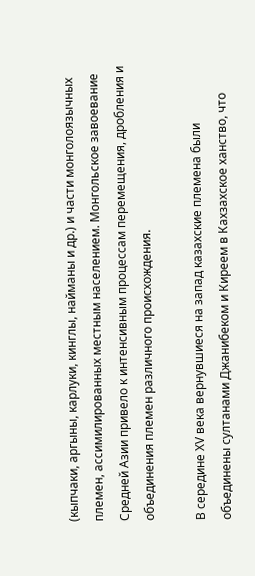(кыпчаки, аргыны, карлуки, кинглы, найманы и др.) и части монголоязычных племен, ассимилированных местным населением. Монгольское завоевание Средней Азии привело к интенсивным процессам перемещения, дробления и объединения племен различного происхождения.

В середине ХV века вернувшиеся на запад казахские племена были объединены султанами Джанибеком и Киреем в Кахзахское ханство, что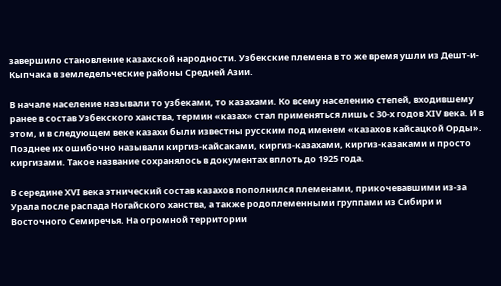завершило становление казахской народности. Узбекские племена в то же время ушли из Дешт-и-Кыпчака в земледельческие районы Средней Азии.

В начале население называли то узбеками, то казахами. Ко всему населению степей, входившему ранее в состав Узбекского ханства, термин «казах» стал применяться лишь с 30-х годов ХIV века. И в этом, и в следующем веке казахи были известны русским под именем «казахов кайсацкой Орды». Позднее их ошибочно называли киргиз-кайсаками, киргиз-казахами, киргиз-казаками и просто киргизами. Такое название сохранялось в документах вплоть до 1925 года.

В середине ХVI века этнический состав казахов пополнился племенами, прикочевавшими из-за Урала после распада Ногайского ханства, а также родоплеменными группами из Сибири и Восточного Семиречья. На огромной территории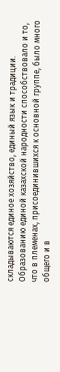складываются единое хозяйство, единый язык и традиции. Образованию единой казахской народности способствовало и то, что в племенах, присоединившихся к основной группе, было много общего и в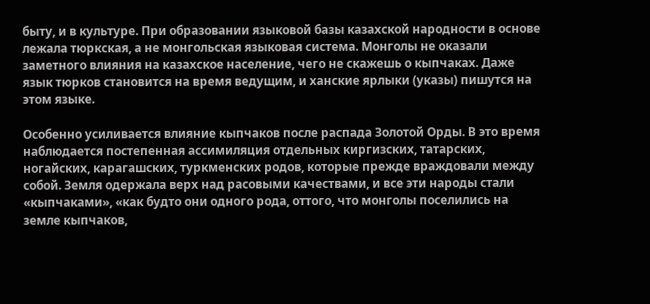быту, и в культуре. При образовании языковой базы казахской народности в основе лежала тюркская, а не монгольская языковая система. Монголы не оказали заметного влияния на казахское население, чего не скажешь о кыпчаках. Даже язык тюрков становится на время ведущим, и ханские ярлыки (указы) пишутся на этом языке.

Особенно усиливается влияние кыпчаков после распада Золотой Орды. В это время наблюдается постепенная ассимиляция отдельных киргизских, татарских, ногайских, карагашских, туркменских родов, которые прежде враждовали между собой. Земля одержала верх над расовыми качествами, и все эти народы стали «кыпчаками», «как будто они одного рода, оттого, что монголы поселились на земле кыпчаков,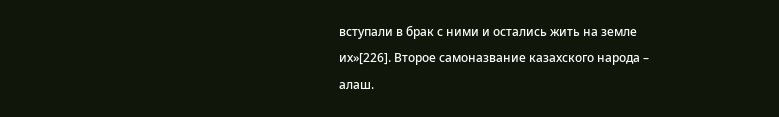вступали в брак с ними и остались жить на земле их»[226]. Второе самоназвание казахского народа – алаш.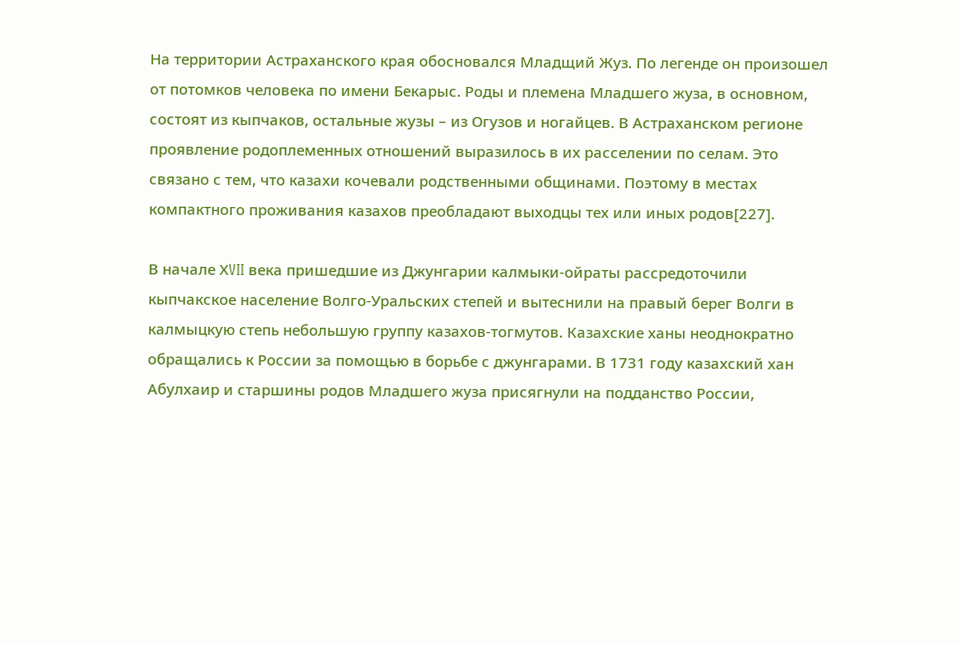На территории Астраханского края обосновался Младщий Жуз. По легенде он произошел от потомков человека по имени Бекарыс. Роды и племена Младшего жуза, в основном, состоят из кыпчаков, остальные жузы – из Огузов и ногайцев. В Астраханском регионе проявление родоплеменных отношений выразилось в их расселении по селам. Это связано с тем, что казахи кочевали родственными общинами. Поэтому в местах компактного проживания казахов преобладают выходцы тех или иных родов[227].

В начале ХVII века пришедшие из Джунгарии калмыки-ойраты рассредоточили кыпчакское население Волго-Уральских степей и вытеснили на правый берег Волги в калмыцкую степь небольшую группу казахов-тогмутов. Казахские ханы неоднократно обращались к России за помощью в борьбе с джунгарами. В 1731 году казахский хан Абулхаир и старшины родов Младшего жуза присягнули на подданство России,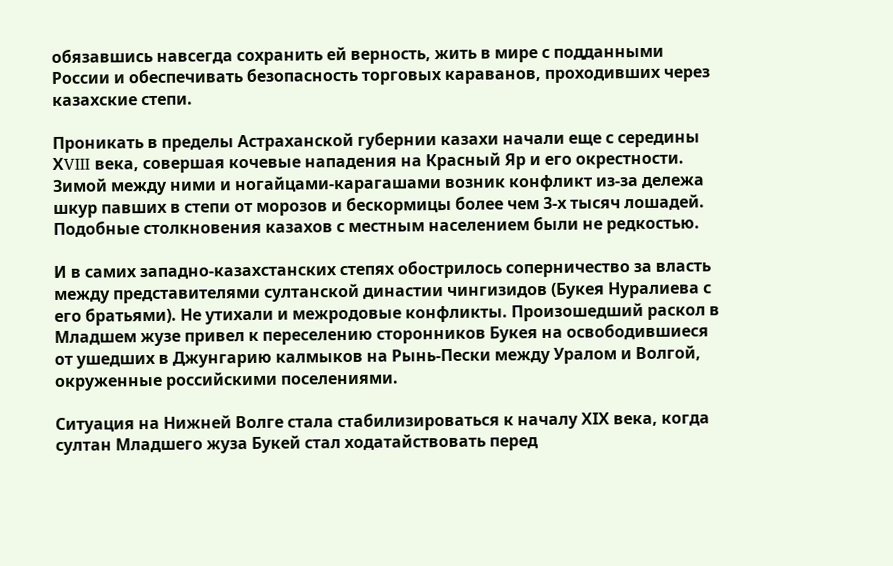обязавшись навсегда сохранить ей верность, жить в мире с подданными России и обеспечивать безопасность торговых караванов, проходивших через казахские степи.

Проникать в пределы Астраханской губернии казахи начали еще с середины ХVIII века, совершая кочевые нападения на Красный Яр и его окрестности. Зимой между ними и ногайцами-карагашами возник конфликт из-за дележа шкур павших в степи от морозов и бескормицы более чем 3-х тысяч лошадей. Подобные столкновения казахов с местным населением были не редкостью.

И в самих западно-казахстанских степях обострилось соперничество за власть между представителями султанской династии чингизидов (Букея Нуралиева с его братьями). Не утихали и межродовые конфликты. Произошедший раскол в Младшем жузе привел к переселению сторонников Букея на освободившиеся от ушедших в Джунгарию калмыков на Рынь-Пески между Уралом и Волгой, окруженные российскими поселениями.

Ситуация на Нижней Волге стала стабилизироваться к началу ХIХ века, когда султан Младшего жуза Букей стал ходатайствовать перед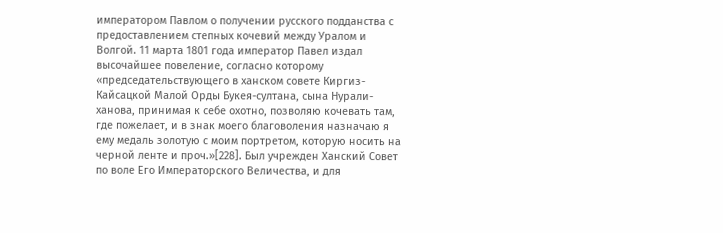императором Павлом о получении русского подданства с предоставлением степных кочевий между Уралом и Волгой. 11 марта 1801 года император Павел издал высочайшее повеление, согласно которому «председательствующего в ханском совете Киргиз-Кайсацкой Малой Орды Букея-султана, сына Нурали-ханова, принимая к себе охотно, позволяю кочевать там, где пожелает, и в знак моего благоволения назначаю я ему медаль золотую с моим портретом, которую носить на черной ленте и проч.»[228]. Был учрежден Ханский Совет по воле Его Императорского Величества, и для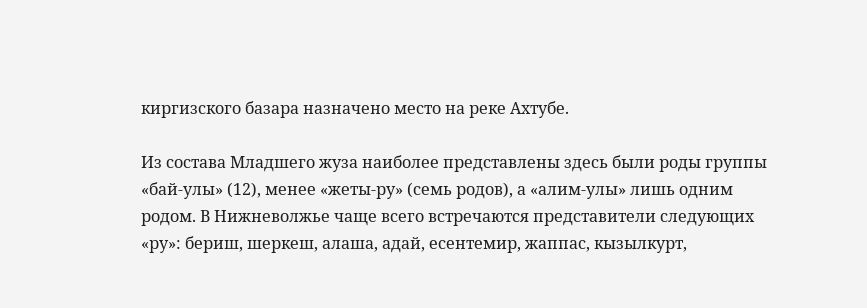киргизского базара назначено место на реке Ахтубе.

Из состава Младшего жуза наиболее представлены здесь были роды группы «бай-улы» (12), менее «жеты-ру» (семь родов), а «алим-улы» лишь одним родом. В Нижневолжье чаще всего встречаются представители следующих «ру»: бериш, шеркеш, алаша, адай, есентемир, жаппас, кызылкурт,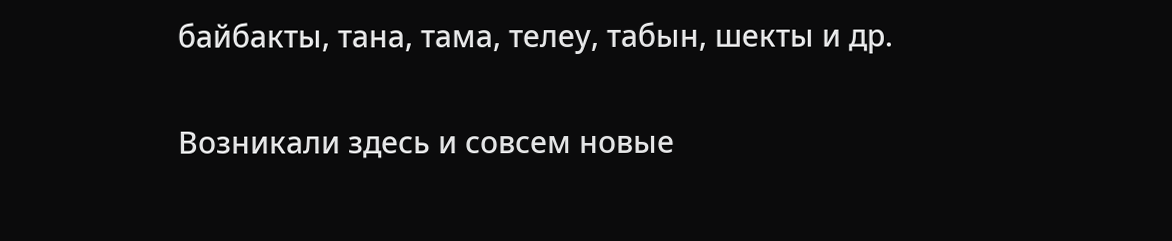байбакты, тана, тама, телеу, табын, шекты и др.

Возникали здесь и совсем новые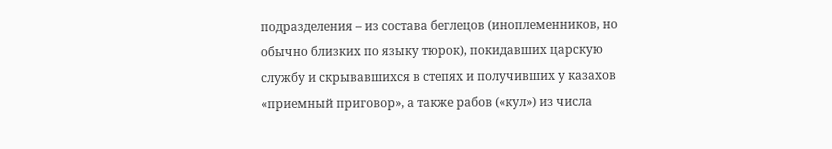подразделения – из состава беглецов (иноплеменников, но обычно близких по языку тюрок), покидавших царскую службу и скрывавшихся в степях и получивших у казахов «приемный приговор», а также рабов («кул») из числа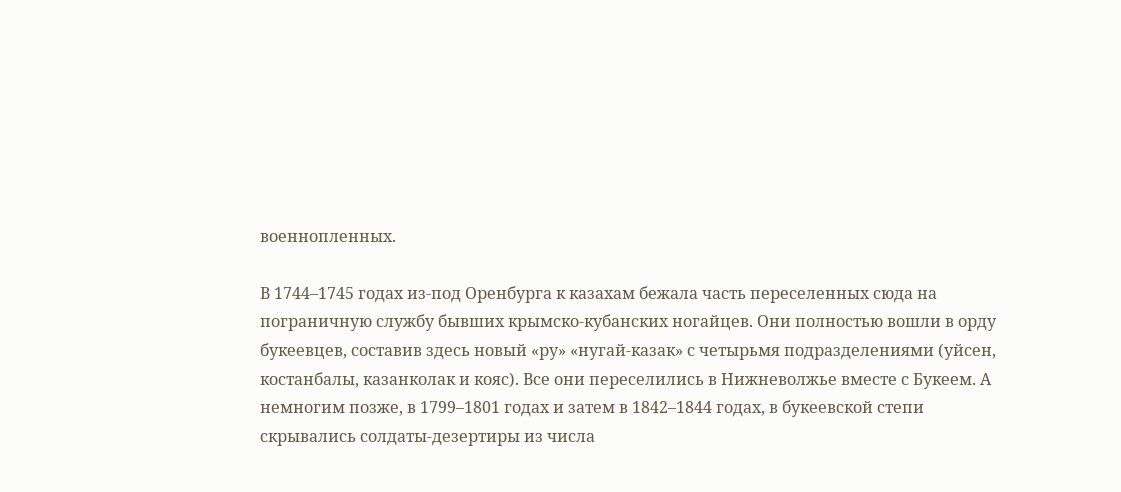военнопленных.

В 1744–1745 годах из-под Оренбурга к казахам бежала часть переселенных сюда на пограничную службу бывших крымско-кубанских ногайцев. Они полностью вошли в орду букеевцев, составив здесь новый «ру» «нугай-казак» с четырьмя подразделениями (уйсен, костанбалы, казанколак и кояс). Все они переселились в Нижневолжье вместе с Букеем. А немногим позже, в 1799–1801 годах и затем в 1842–1844 годах, в букеевской степи скрывались солдаты-дезертиры из числа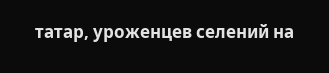татар, уроженцев селений на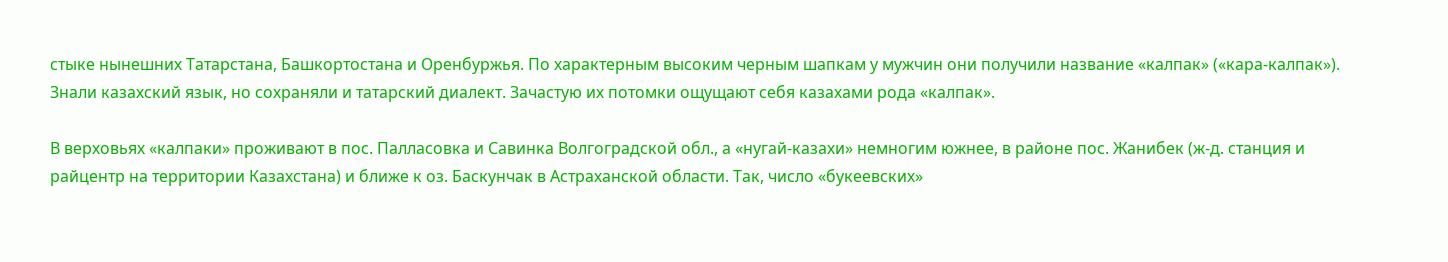стыке нынешних Татарстана, Башкортостана и Оренбуржья. По характерным высоким черным шапкам у мужчин они получили название «калпак» («кара-калпак»). Знали казахский язык, но сохраняли и татарский диалект. Зачастую их потомки ощущают себя казахами рода «калпак».

В верховьях «калпаки» проживают в пос. Палласовка и Савинка Волгоградской обл., а «нугай-казахи» немногим южнее, в районе пос. Жанибек (ж-д. станция и райцентр на территории Казахстана) и ближе к оз. Баскунчак в Астраханской области. Так, число «букеевских»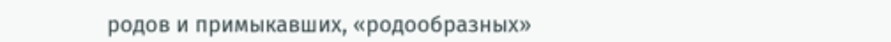родов и примыкавших, «родообразных»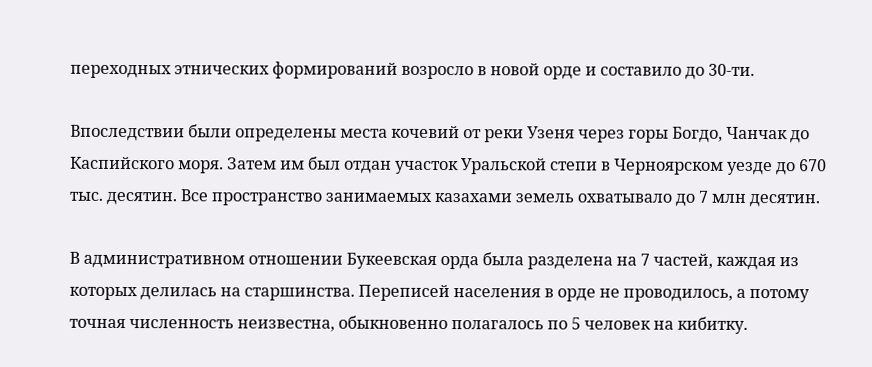переходных этнических формирований возросло в новой орде и составило до 30-ти.

Впоследствии были определены места кочевий от реки Узеня через горы Богдо, Чанчак до Каспийского моря. Затем им был отдан участок Уральской степи в Черноярском уезде до 670 тыс. десятин. Все пространство занимаемых казахами земель охватывало до 7 млн десятин.

В административном отношении Букеевская орда была разделена на 7 частей, каждая из которых делилась на старшинства. Переписей населения в орде не проводилось, а потому точная численность неизвестна, обыкновенно полагалось по 5 человек на кибитку.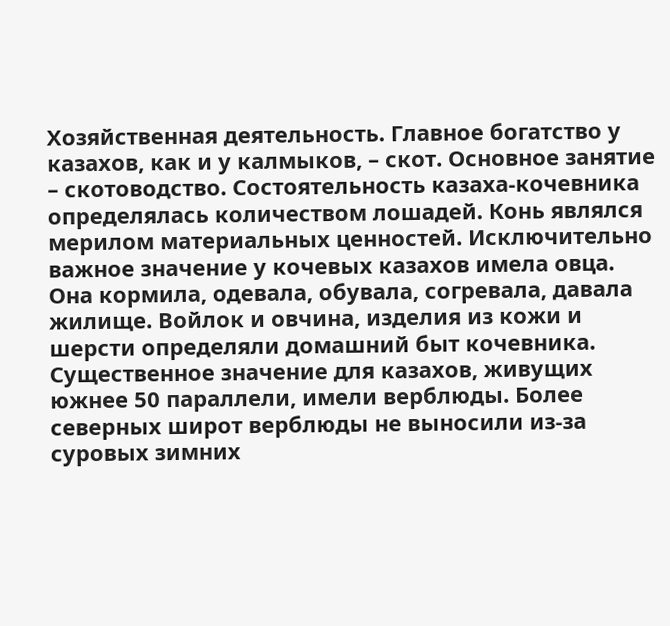Хозяйственная деятельность. Главное богатство у казахов, как и у калмыков, – скот. Основное занятие – скотоводство. Состоятельность казаха-кочевника определялась количеством лошадей. Конь являлся мерилом материальных ценностей. Исключительно важное значение у кочевых казахов имела овца. Она кормила, одевала, обувала, согревала, давала жилище. Войлок и овчина, изделия из кожи и шерсти определяли домашний быт кочевника. Существенное значение для казахов, живущих южнее 50 параллели, имели верблюды. Более северных широт верблюды не выносили из-за суровых зимних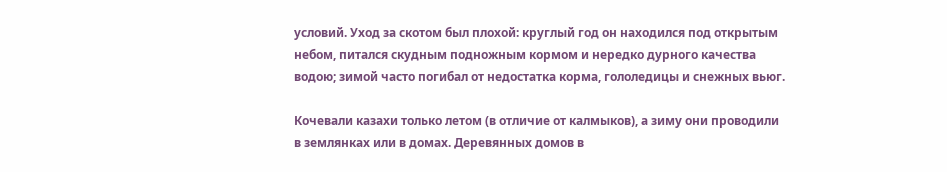условий. Уход за скотом был плохой: круглый год он находился под открытым небом, питался скудным подножным кормом и нередко дурного качества водою; зимой часто погибал от недостатка корма, гололедицы и снежных вьюг.

Кочевали казахи только летом (в отличие от калмыков), а зиму они проводили в землянках или в домах. Деревянных домов в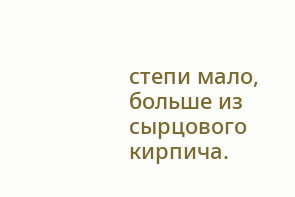степи мало, больше из сырцового кирпича.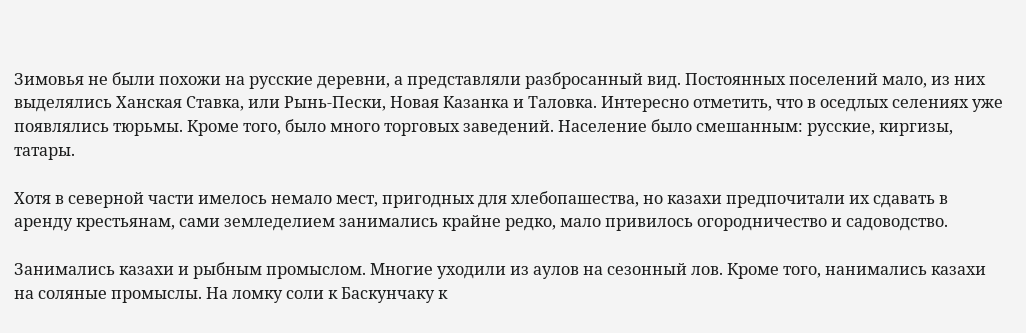Зимовья не были похожи на русские деревни, а представляли разбросанный вид. Постоянных поселений мало, из них выделялись Ханская Ставка, или Рынь-Пески, Новая Казанка и Таловка. Интересно отметить, что в оседлых селениях уже появлялись тюрьмы. Кроме того, было много торговых заведений. Население было смешанным: русские, киргизы, татары.

Хотя в северной части имелось немало мест, пригодных для хлебопашества, но казахи предпочитали их сдавать в аренду крестьянам, сами земледелием занимались крайне редко, мало привилось огородничество и садоводство.

Занимались казахи и рыбным промыслом. Многие уходили из аулов на сезонный лов. Кроме того, нанимались казахи на соляные промыслы. На ломку соли к Баскунчаку к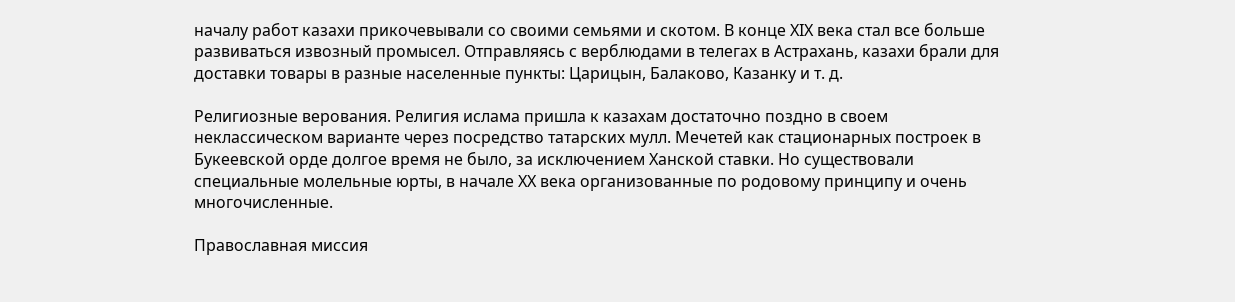началу работ казахи прикочевывали со своими семьями и скотом. В конце ХIХ века стал все больше развиваться извозный промысел. Отправляясь с верблюдами в телегах в Астрахань, казахи брали для доставки товары в разные населенные пункты: Царицын, Балаково, Казанку и т. д.

Религиозные верования. Религия ислама пришла к казахам достаточно поздно в своем неклассическом варианте через посредство татарских мулл. Мечетей как стационарных построек в Букеевской орде долгое время не было, за исключением Ханской ставки. Но существовали специальные молельные юрты, в начале ХХ века организованные по родовому принципу и очень многочисленные.

Православная миссия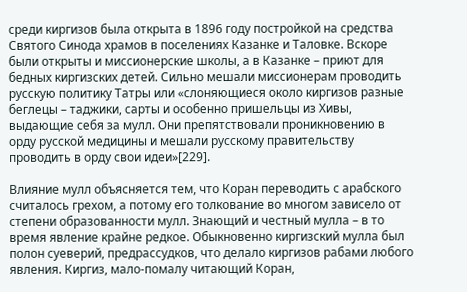среди киргизов была открыта в 1896 году постройкой на средства Святого Синода храмов в поселениях Казанке и Таловке. Вскоре были открыты и миссионерские школы, а в Казанке – приют для бедных киргизских детей. Сильно мешали миссионерам проводить русскую политику Татры или «слоняющиеся около киргизов разные беглецы – таджики, сарты и особенно пришельцы из Хивы, выдающие себя за мулл. Они препятствовали проникновению в орду русской медицины и мешали русскому правительству проводить в орду свои идеи»[229].

Влияние мулл объясняется тем, что Коран переводить с арабского считалось грехом, а потому его толкование во многом зависело от степени образованности мулл. Знающий и честный мулла – в то время явление крайне редкое. Обыкновенно киргизский мулла был полон суеверий, предрассудков, что делало киргизов рабами любого явления. Киргиз, мало-помалу читающий Коран,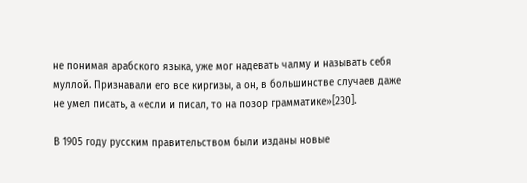не понимая арабского языка, уже мог надевать чалму и называть себя муллой. Признавали его все киргизы, а он, в большинстве случаев даже не умел писать, а «если и писал, то на позор грамматике»[230].

В 1905 году русским правительством были изданы новые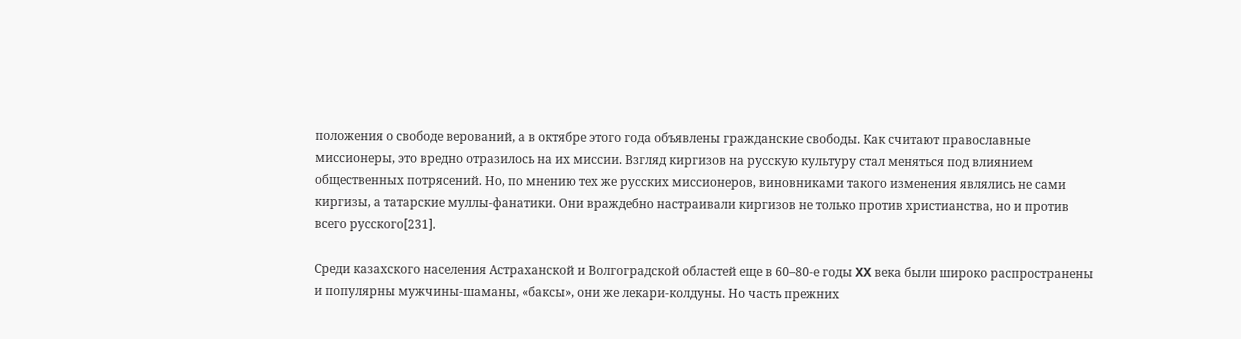положения о свободе верований, а в октябре этого года объявлены гражданские свободы. Как считают православные миссионеры, это вредно отразилось на их миссии. Взгляд киргизов на русскую культуру стал меняться под влиянием общественных потрясений. Но, по мнению тех же русских миссионеров, виновниками такого изменения являлись не сами киргизы, а татарские муллы-фанатики. Они враждебно настраивали киргизов не только против христианства, но и против всего русского[231].

Среди казахского населения Астраханской и Волгоградской областей еще в 60–80-е годы XX века были широко распространены и популярны мужчины-шаманы, «баксы», они же лекари-колдуны. Но часть прежних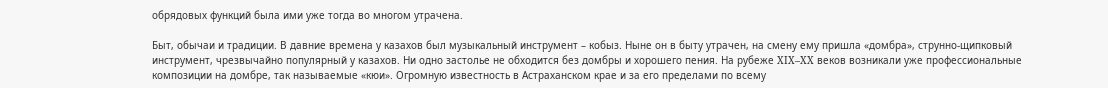обрядовых функций была ими уже тогда во многом утрачена.

Быт, обычаи и традиции. В давние времена у казахов был музыкальный инструмент – кобыз. Ныне он в быту утрачен, на смену ему пришла «домбра», струнно-щипковый инструмент, чрезвычайно популярный у казахов. Ни одно застолье не обходится без домбры и хорошего пения. На рубеже XIX–XX веков возникали уже профессиональные композиции на домбре, так называемые «кюи». Огромную известность в Астраханском крае и за его пределами по всему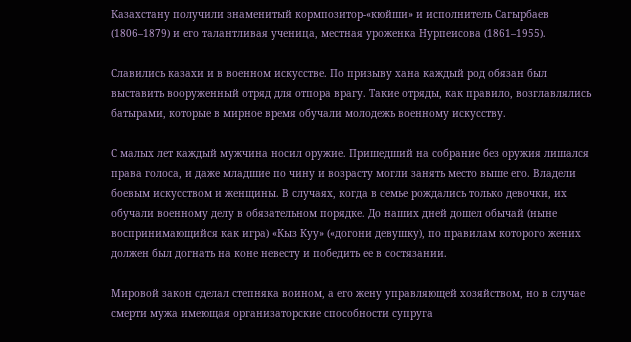Казахстану получили знаменитый кормпозитор-«кюйши» и исполнитель Сагырбаев (1806–1879) и его талантливая ученица, местная уроженка Нурпеисова (1861–1955).

Славились казахи и в военном искусстве. По призыву хана каждый род обязан был выставить вооруженный отряд для отпора врагу. Такие отряды, как правило, возглавлялись батырами, которые в мирное время обучали молодежь военному искусству.

С малых лет каждый мужчина носил оружие. Пришедший на собрание без оружия лишался права голоса, и даже младшие по чину и возрасту могли занять место выше его. Владели боевым искусством и женщины. В случаях, когда в семье рождались только девочки, их обучали военному делу в обязательном порядке. До наших дней дошел обычай (ныне воспринимающийся как игра) «Кыз Куу» («догони девушку), по правилам которого жених должен был догнать на коне невесту и победить ее в состязании.

Мировой закон сделал степняка воином, а его жену управляющей хозяйством, но в случае смерти мужа имеющая организаторские способности супруга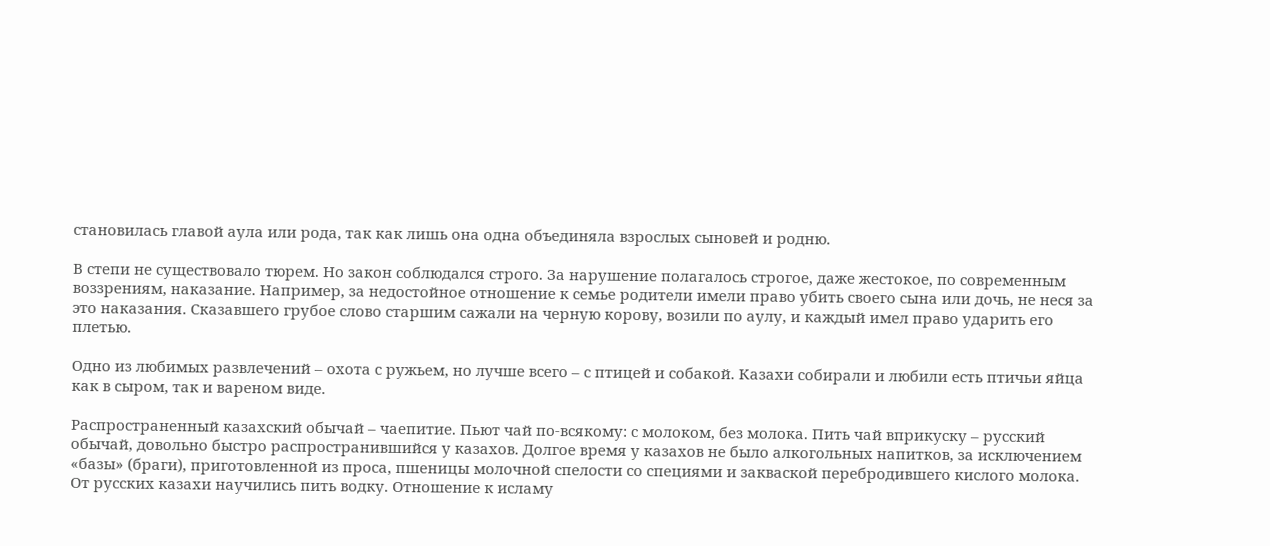становилась главой аула или рода, так как лишь она одна объединяла взрослых сыновей и родню.

В степи не существовало тюрем. Но закон соблюдался строго. За нарушение полагалось строгое, даже жестокое, по современным воззрениям, наказание. Например, за недостойное отношение к семье родители имели право убить своего сына или дочь, не неся за это наказания. Сказавшего грубое слово старшим сажали на черную корову, возили по аулу, и каждый имел право ударить его плетью.

Одно из любимых развлечений – охота с ружьем, но лучше всего – с птицей и собакой. Казахи собирали и любили есть птичьи яйца как в сыром, так и вареном виде.

Распространенный казахский обычай – чаепитие. Пьют чай по-всякому: с молоком, без молока. Пить чай вприкуску – русский обычай, довольно быстро распространившийся у казахов. Долгое время у казахов не было алкогольных напитков, за исключением «базы» (браги), приготовленной из проса, пшеницы молочной спелости со специями и закваской перебродившего кислого молока. От русских казахи научились пить водку. Отношение к исламу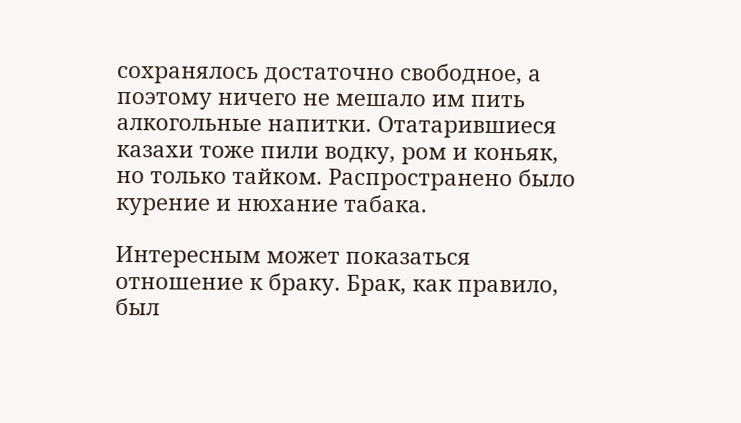сохранялось достаточно свободное, а поэтому ничего не мешало им пить алкогольные напитки. Отатарившиеся казахи тоже пили водку, ром и коньяк, но только тайком. Распространено было курение и нюхание табака.

Интересным может показаться отношение к браку. Брак, как правило, был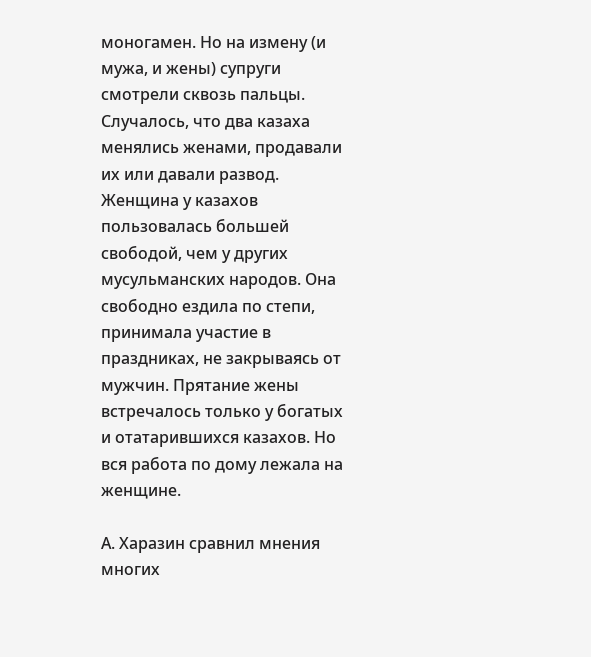моногамен. Но на измену (и мужа, и жены) супруги смотрели сквозь пальцы. Случалось, что два казаха менялись женами, продавали их или давали развод. Женщина у казахов пользовалась большей свободой, чем у других мусульманских народов. Она свободно ездила по степи, принимала участие в праздниках, не закрываясь от мужчин. Прятание жены встречалось только у богатых и отатарившихся казахов. Но вся работа по дому лежала на женщине.

А. Харазин сравнил мнения многих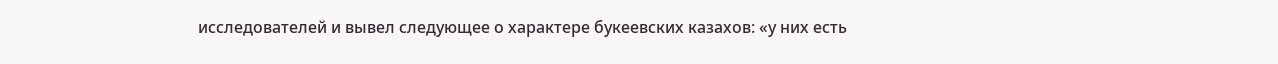исследователей и вывел следующее о характере букеевских казахов: «у них есть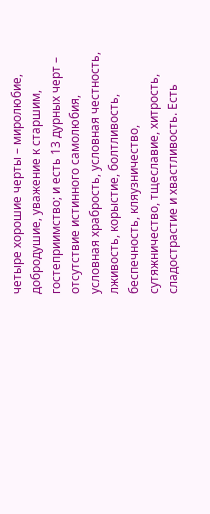четыре хорошие черты – миролюбие, добродушие, уважение к старшим, гостеприимство; и есть 13 дурных черт – отсутствие истинного самолюбия, условная храбрость, условная честность, лживость, корыстие, болтливость, беспечность, кляузничество, сутяжничество, тщеславие, хитрость, сладострастие и хвастливость. Есть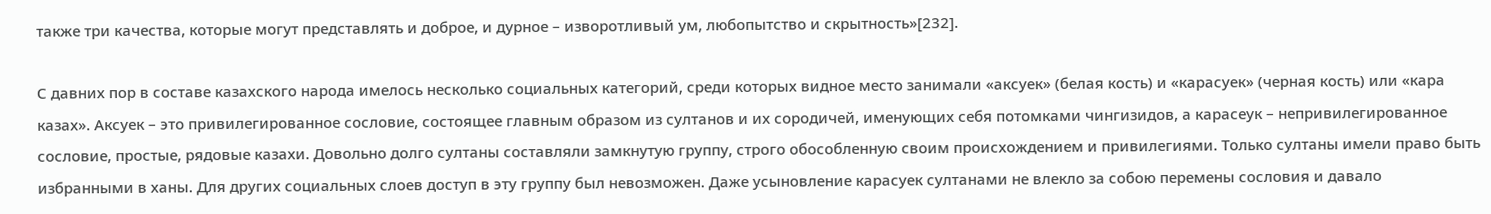также три качества, которые могут представлять и доброе, и дурное – изворотливый ум, любопытство и скрытность»[232].

С давних пор в составе казахского народа имелось несколько социальных категорий, среди которых видное место занимали «аксуек» (белая кость) и «карасуек» (черная кость) или «кара казах». Аксуек – это привилегированное сословие, состоящее главным образом из султанов и их сородичей, именующих себя потомками чингизидов, а карасеук – непривилегированное сословие, простые, рядовые казахи. Довольно долго султаны составляли замкнутую группу, строго обособленную своим происхождением и привилегиями. Только султаны имели право быть избранными в ханы. Для других социальных слоев доступ в эту группу был невозможен. Даже усыновление карасуек султанами не влекло за собою перемены сословия и давало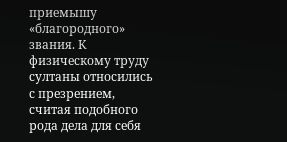приемышу «благородного» звания. К физическому труду султаны относились с презрением, считая подобного рода дела для себя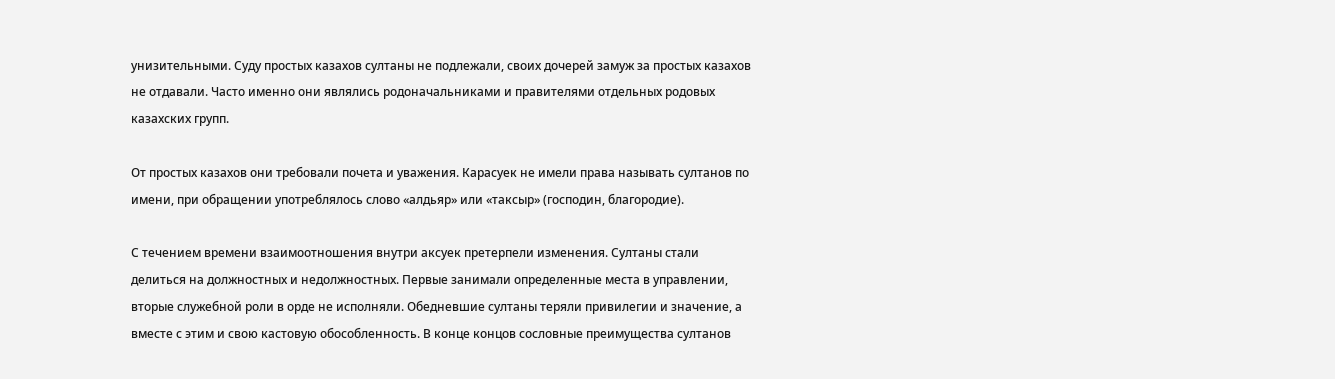унизительными. Суду простых казахов султаны не подлежали, своих дочерей замуж за простых казахов не отдавали. Часто именно они являлись родоначальниками и правителями отдельных родовых казахских групп.

От простых казахов они требовали почета и уважения. Карасуек не имели права называть султанов по имени, при обращении употреблялось слово «алдьяр» или «таксыр» (господин, благородие).

С течением времени взаимоотношения внутри аксуек претерпели изменения. Султаны стали делиться на должностных и недолжностных. Первые занимали определенные места в управлении, вторые служебной роли в орде не исполняли. Обедневшие султаны теряли привилегии и значение, а вместе с этим и свою кастовую обособленность. В конце концов сословные преимущества султанов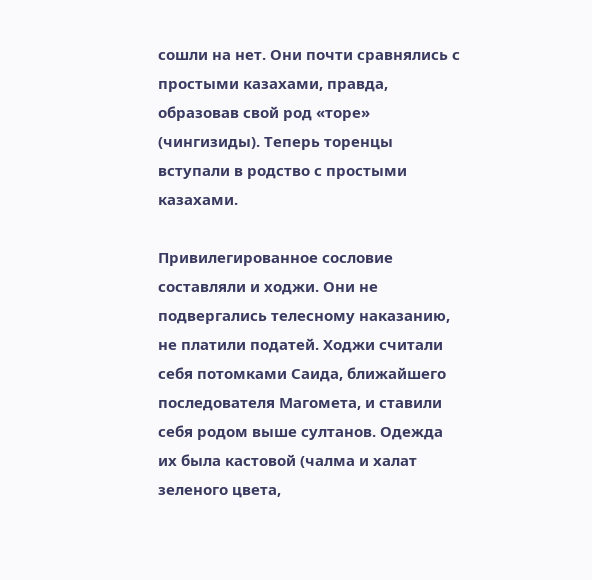сошли на нет. Они почти сравнялись с простыми казахами, правда, образовав свой род «торе» (чингизиды). Теперь торенцы вступали в родство с простыми казахами.

Привилегированное сословие составляли и ходжи. Они не подвергались телесному наказанию, не платили податей. Ходжи считали себя потомками Саида, ближайшего последователя Магомета, и ставили себя родом выше султанов. Одежда их была кастовой (чалма и халат зеленого цвета,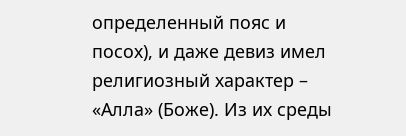определенный пояс и посох), и даже девиз имел религиозный характер – «Алла» (Боже). Из их среды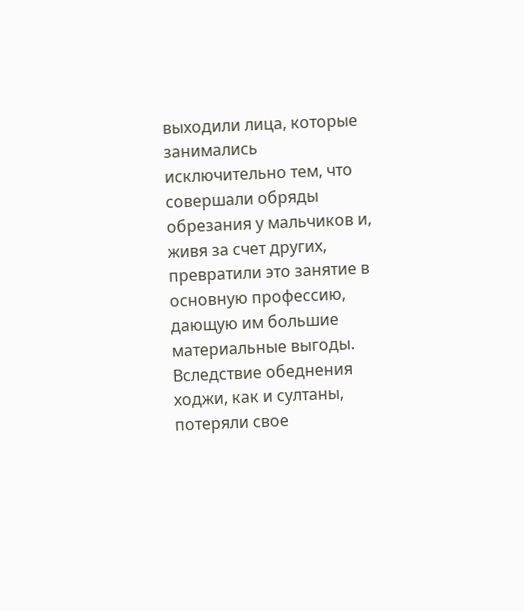выходили лица, которые занимались исключительно тем, что совершали обряды обрезания у мальчиков и, живя за счет других, превратили это занятие в основную профессию, дающую им большие материальные выгоды. Вследствие обеднения ходжи, как и султаны, потеряли свое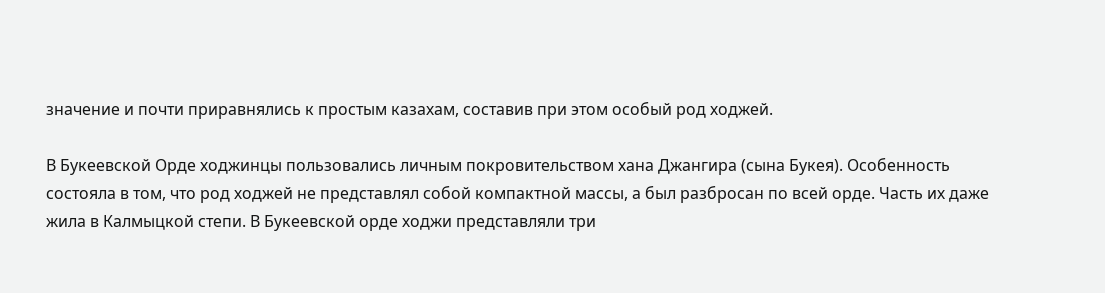значение и почти приравнялись к простым казахам, составив при этом особый род ходжей.

В Букеевской Орде ходжинцы пользовались личным покровительством хана Джангира (сына Букея). Особенность состояла в том, что род ходжей не представлял собой компактной массы, а был разбросан по всей орде. Часть их даже жила в Калмыцкой степи. В Букеевской орде ходжи представляли три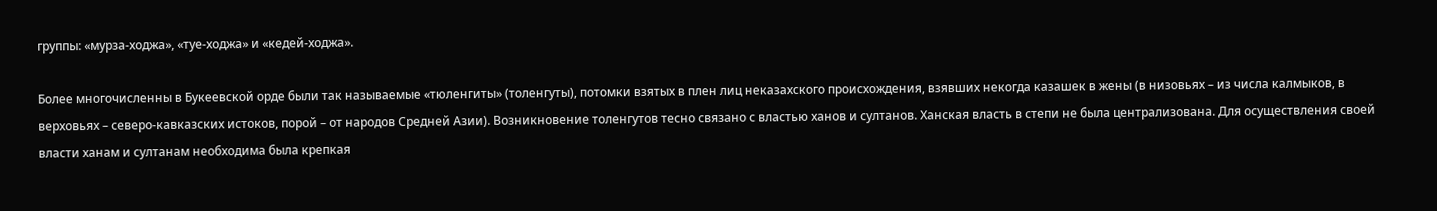группы: «мурза-ходжа», «туе-ходжа» и «кедей-ходжа».

Более многочисленны в Букеевской орде были так называемые «тюленгиты» (толенгуты), потомки взятых в плен лиц неказахского происхождения, взявших некогда казашек в жены (в низовьях – из числа калмыков, в верховьях – северо-кавказских истоков, порой – от народов Средней Азии). Возникновение толенгутов тесно связано с властью ханов и султанов. Ханская власть в степи не была централизована. Для осуществления своей власти ханам и султанам необходима была крепкая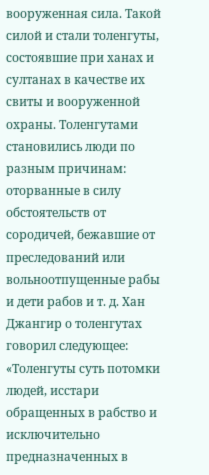вооруженная сила. Такой силой и стали толенгуты, состоявшие при ханах и султанах в качестве их свиты и вооруженной охраны. Толенгутами становились люди по разным причинам: оторванные в силу обстоятельств от сородичей, бежавшие от преследований или вольноотпущенные рабы и дети рабов и т. д. Хан Джангир о толенгутах говорил следующее: «Толенгуты суть потомки людей, исстари обращенных в рабство и исключительно предназначенных в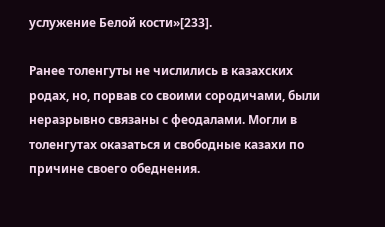услужение Белой кости»[233].

Ранее толенгуты не числились в казахских родах, но, порвав со своими сородичами, были неразрывно связаны с феодалами. Могли в толенгутах оказаться и свободные казахи по причине своего обеднения.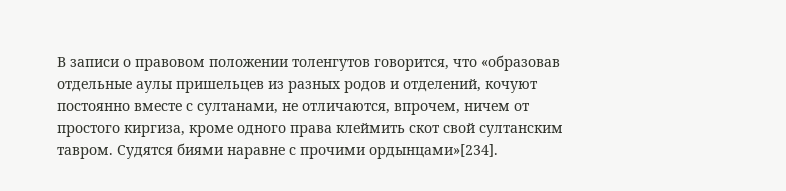В записи о правовом положении толенгутов говорится, что «образовав отдельные аулы пришельцев из разных родов и отделений, кочуют постоянно вместе с султанами, не отличаются, впрочем, ничем от простого киргиза, кроме одного права клеймить скот свой султанским тавром. Судятся биями наравне с прочими ордынцами»[234].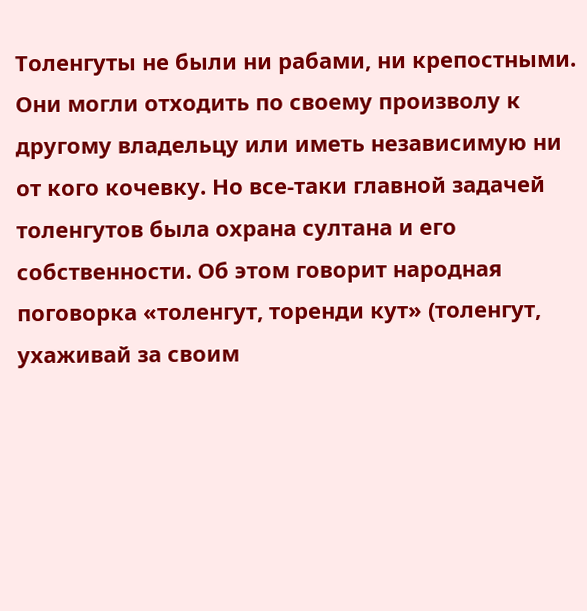Толенгуты не были ни рабами, ни крепостными. Они могли отходить по своему произволу к другому владельцу или иметь независимую ни от кого кочевку. Но все-таки главной задачей толенгутов была охрана султана и его собственности. Об этом говорит народная поговорка «толенгут, торенди кут» (толенгут, ухаживай за своим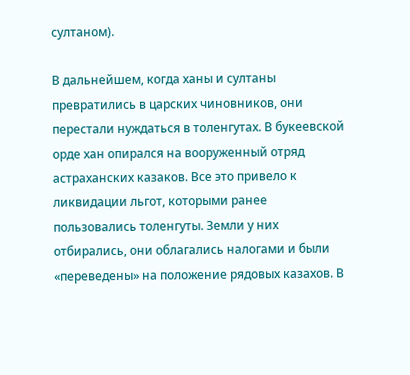султаном).

В дальнейшем, когда ханы и султаны превратились в царских чиновников, они перестали нуждаться в толенгутах. В букеевской орде хан опирался на вооруженный отряд астраханских казаков. Все это привело к ликвидации льгот, которыми ранее пользовались толенгуты. Земли у них отбирались, они облагались налогами и были «переведены» на положение рядовых казахов. В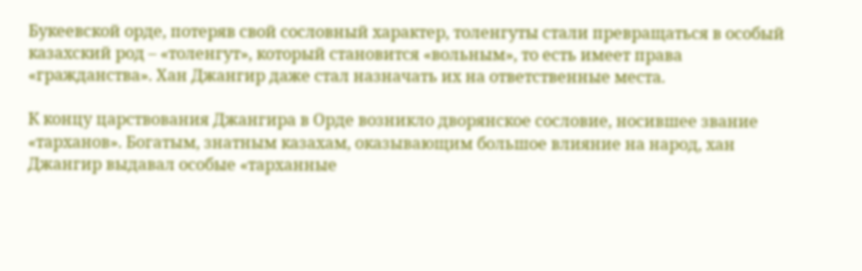Букеевской орде, потеряв свой сословный характер, толенгуты стали превращаться в особый казахский род – «толенгут», который становится «вольным», то есть имеет права «гражданства». Хан Джангир даже стал назначать их на ответственные места.

К концу царствования Джангира в Орде возникло дворянское сословие, носившее звание «тарханов». Богатым, знатным казахам, оказывающим большое влияние на народ, хан Джангир выдавал особые «тарханные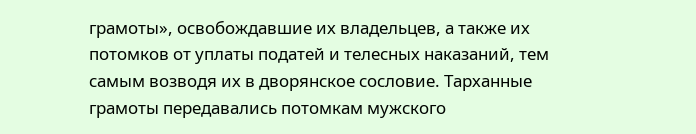грамоты», освобождавшие их владельцев, а также их потомков от уплаты податей и телесных наказаний, тем самым возводя их в дворянское сословие. Тарханные грамоты передавались потомкам мужского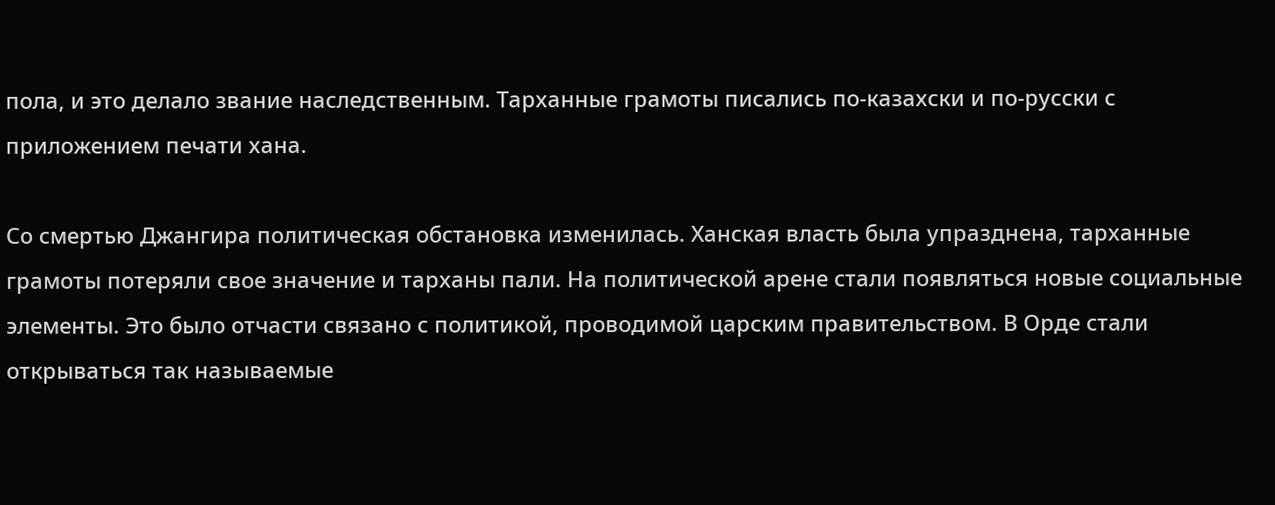пола, и это делало звание наследственным. Тарханные грамоты писались по-казахски и по-русски с приложением печати хана.

Со смертью Джангира политическая обстановка изменилась. Ханская власть была упразднена, тарханные грамоты потеряли свое значение и тарханы пали. На политической арене стали появляться новые социальные элементы. Это было отчасти связано с политикой, проводимой царским правительством. В Орде стали открываться так называемые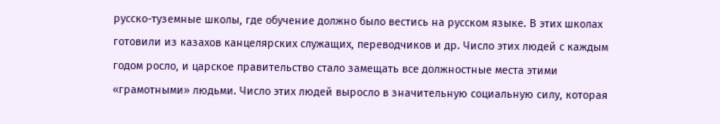русско-туземные школы, где обучение должно было вестись на русском языке. В этих школах готовили из казахов канцелярских служащих, переводчиков и др. Число этих людей с каждым годом росло, и царское правительство стало замещать все должностные места этими «грамотными» людьми. Число этих людей выросло в значительную социальную силу, которая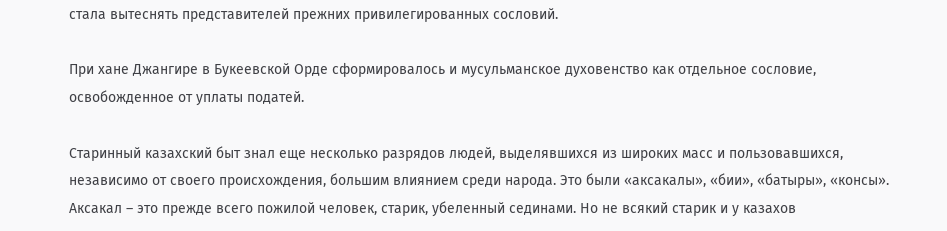стала вытеснять представителей прежних привилегированных сословий.

При хане Джангире в Букеевской Орде сформировалось и мусульманское духовенство как отдельное сословие, освобожденное от уплаты податей.

Старинный казахский быт знал еще несколько разрядов людей, выделявшихся из широких масс и пользовавшихся, независимо от своего происхождения, большим влиянием среди народа. Это были «аксакалы», «бии», «батыры», «консы». Аксакал – это прежде всего пожилой человек, старик, убеленный сединами. Но не всякий старик и у казахов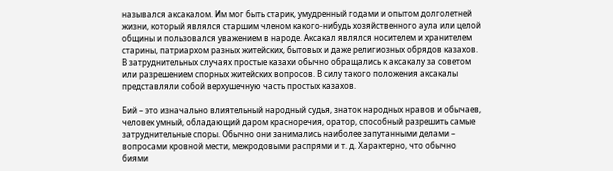назывался аксакалом. Им мог быть старик, умудренный годами и опытом долголетней жизни, который являлся старшим членом какого-нибудь хозяйственного аула или целой общины и пользовался уважением в народе. Аксакал являлся носителем и хранителем старины, патриархом разных житейских, бытовых и даже религиозных обрядов казахов. В затруднительных случаях простые казахи обычно обращались к аксакалу за советом или разрешением спорных житейских вопросов. В силу такого положения аксакалы представляли собой верхушечную часть простых казахов.

Бий – это изначально влиятельный народный судья, знаток народных нравов и обычаев, человек умный, обладающий даром красноречия, оратор, способный разрешить самые затруднительные споры. Обычно они занимались наиболее запутанными делами – вопросами кровной мести, межродовыми распрями и т. д. Характерно, что обычно биями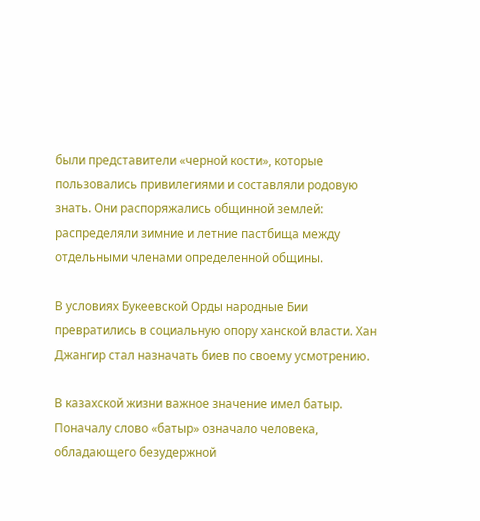были представители «черной кости», которые пользовались привилегиями и составляли родовую знать. Они распоряжались общинной землей: распределяли зимние и летние пастбища между отдельными членами определенной общины.

В условиях Букеевской Орды народные Бии превратились в социальную опору ханской власти. Хан Джангир стал назначать биев по своему усмотрению.

В казахской жизни важное значение имел батыр. Поначалу слово «батыр» означало человека, обладающего безудержной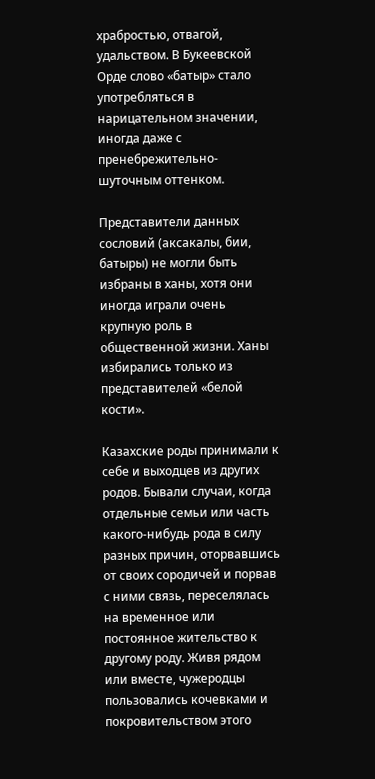храбростью, отвагой, удальством. В Букеевской Орде слово «батыр» стало употребляться в нарицательном значении, иногда даже с пренебрежительно-шуточным оттенком.

Представители данных сословий (аксакалы, бии, батыры) не могли быть избраны в ханы, хотя они иногда играли очень крупную роль в общественной жизни. Ханы избирались только из представителей «белой кости».

Казахские роды принимали к себе и выходцев из других родов. Бывали случаи, когда отдельные семьи или часть какого-нибудь рода в силу разных причин, оторвавшись от своих сородичей и порвав с ними связь, переселялась на временное или постоянное жительство к другому роду. Живя рядом или вместе, чужеродцы пользовались кочевками и покровительством этого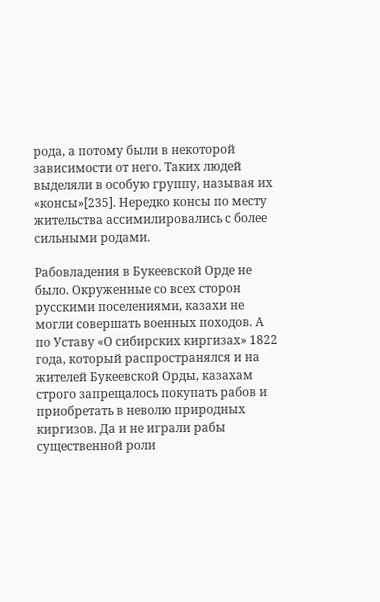рода, а потому были в некоторой зависимости от него. Таких людей выделяли в особую группу, называя их «консы»[235]. Нередко консы по месту жительства ассимилировались с более сильными родами.

Рабовладения в Букеевской Орде не было. Окруженные со всех сторон русскими поселениями, казахи не могли совершать военных походов. А по Уставу «О сибирских киргизах» 1822 года, который распространялся и на жителей Букеевской Орды, казахам строго запрещалось покупать рабов и приобретать в неволю природных киргизов. Да и не играли рабы существенной роли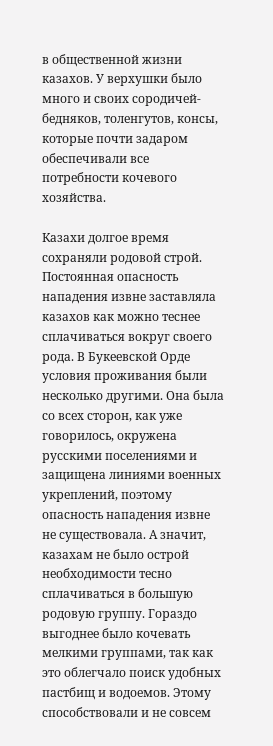в общественной жизни казахов. У верхушки было много и своих сородичей-бедняков, толенгутов, консы, которые почти задаром обеспечивали все потребности кочевого хозяйства.

Казахи долгое время сохраняли родовой строй. Постоянная опасность нападения извне заставляла казахов как можно теснее сплачиваться вокруг своего рода. В Букеевской Орде условия проживания были несколько другими. Она была со всех сторон, как уже говорилось, окружена русскими поселениями и защищена линиями военных укреплений, поэтому опасность нападения извне не существовала. А значит, казахам не было острой необходимости тесно сплачиваться в большую родовую группу. Гораздо выгоднее было кочевать мелкими группами, так как это облегчало поиск удобных пастбищ и водоемов. Этому способствовали и не совсем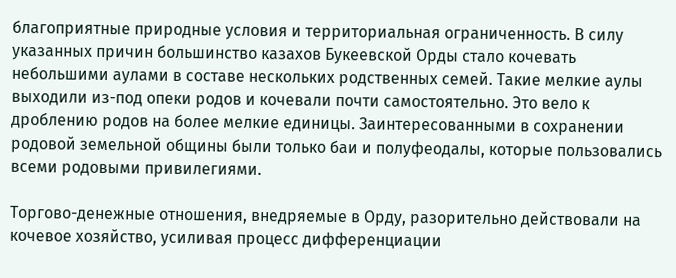благоприятные природные условия и территориальная ограниченность. В силу указанных причин большинство казахов Букеевской Орды стало кочевать небольшими аулами в составе нескольких родственных семей. Такие мелкие аулы выходили из-под опеки родов и кочевали почти самостоятельно. Это вело к дроблению родов на более мелкие единицы. Заинтересованными в сохранении родовой земельной общины были только баи и полуфеодалы, которые пользовались всеми родовыми привилегиями.

Торгово-денежные отношения, внедряемые в Орду, разорительно действовали на кочевое хозяйство, усиливая процесс дифференциации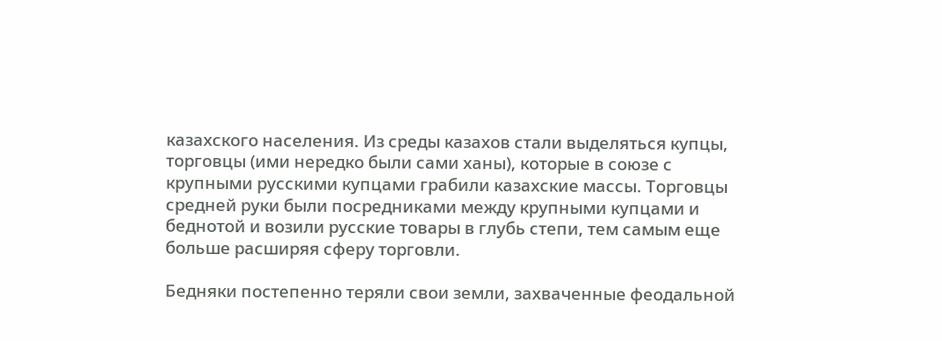казахского населения. Из среды казахов стали выделяться купцы, торговцы (ими нередко были сами ханы), которые в союзе с крупными русскими купцами грабили казахские массы. Торговцы средней руки были посредниками между крупными купцами и беднотой и возили русские товары в глубь степи, тем самым еще больше расширяя сферу торговли.

Бедняки постепенно теряли свои земли, захваченные феодальной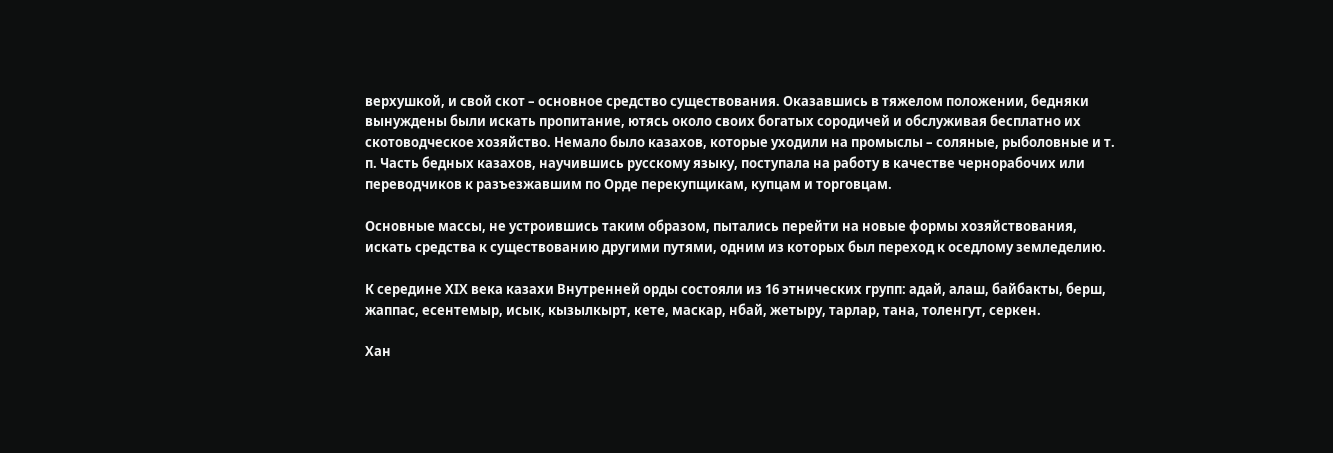верхушкой, и свой скот – основное средство существования. Оказавшись в тяжелом положении, бедняки вынуждены были искать пропитание, ютясь около своих богатых сородичей и обслуживая бесплатно их скотоводческое хозяйство. Немало было казахов, которые уходили на промыслы – соляные, рыболовные и т. п. Часть бедных казахов, научившись русскому языку, поступала на работу в качестве чернорабочих или переводчиков к разъезжавшим по Орде перекупщикам, купцам и торговцам.

Основные массы, не устроившись таким образом, пытались перейти на новые формы хозяйствования, искать средства к существованию другими путями, одним из которых был переход к оседлому земледелию.

К середине ХIХ века казахи Внутренней орды состояли из 16 этнических групп: адай, алаш, байбакты, берш, жаппас, есентемыр, исык, кызылкырт, кете, маскар, нбай, жетыру, тарлар, тана, толенгут, серкен.

Хан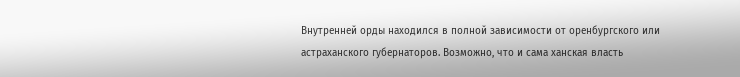Внутренней орды находился в полной зависимости от оренбургского или астраханского губернаторов. Возможно, что и сама ханская власть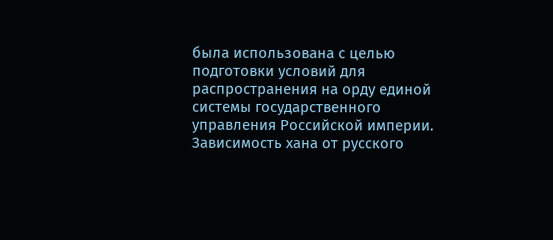была использована с целью подготовки условий для распространения на орду единой системы государственного управления Российской империи. Зависимость хана от русского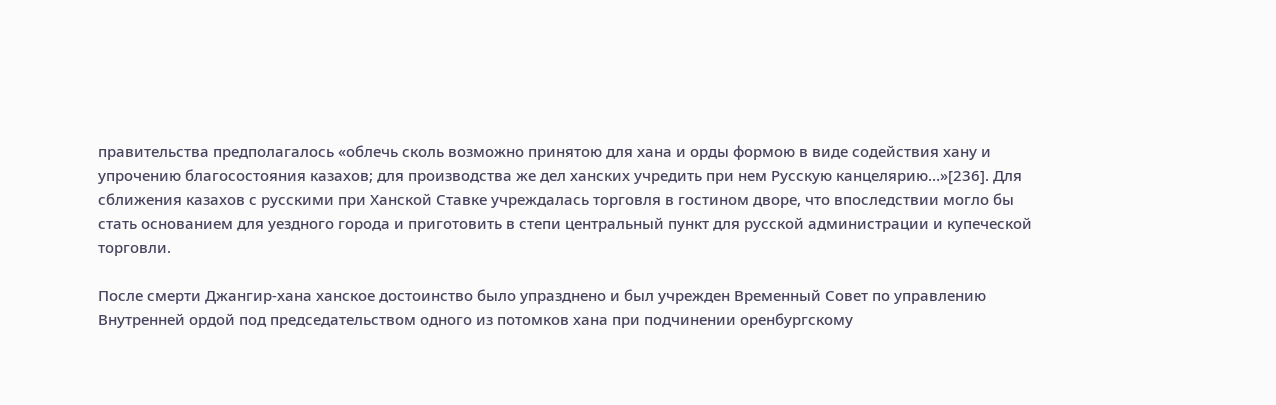правительства предполагалось «облечь сколь возможно принятою для хана и орды формою в виде содействия хану и упрочению благосостояния казахов; для производства же дел ханских учредить при нем Русскую канцелярию…»[236]. Для сближения казахов с русскими при Ханской Ставке учреждалась торговля в гостином дворе, что впоследствии могло бы стать основанием для уездного города и приготовить в степи центральный пункт для русской администрации и купеческой торговли.

После смерти Джангир-хана ханское достоинство было упразднено и был учрежден Временный Совет по управлению Внутренней ордой под председательством одного из потомков хана при подчинении оренбургскому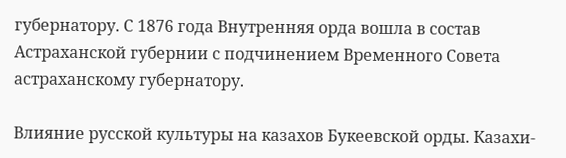губернатору. С 1876 года Внутренняя орда вошла в состав Астраханской губернии с подчинением Временного Совета астраханскому губернатору.

Влияние русской культуры на казахов Букеевской орды. Казахи-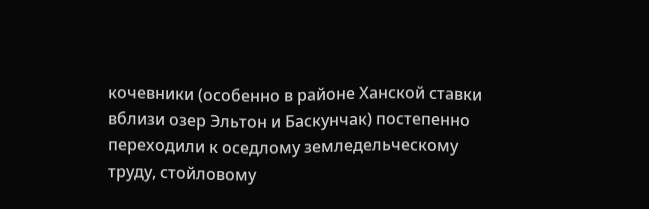кочевники (особенно в районе Ханской ставки вблизи озер Эльтон и Баскунчак) постепенно переходили к оседлому земледельческому труду, стойловому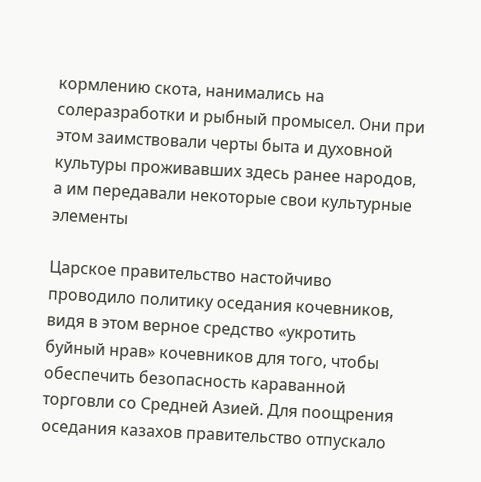кормлению скота, нанимались на солеразработки и рыбный промысел. Они при этом заимствовали черты быта и духовной культуры проживавших здесь ранее народов, а им передавали некоторые свои культурные элементы

Царское правительство настойчиво проводило политику оседания кочевников, видя в этом верное средство «укротить буйный нрав» кочевников для того, чтобы обеспечить безопасность караванной торговли со Средней Азией. Для поощрения оседания казахов правительство отпускало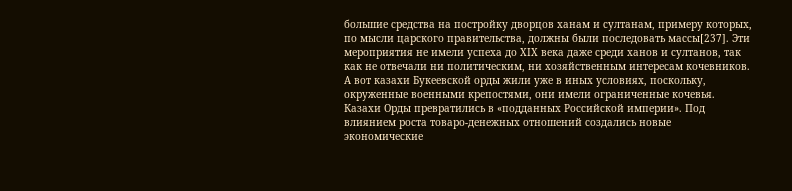большие средства на постройку дворцов ханам и султанам, примеру которых, по мысли царского правительства, должны были последовать массы[237]. Эти мероприятия не имели успеха до ХIХ века даже среди ханов и султанов, так как не отвечали ни политическим, ни хозяйственным интересам кочевников. А вот казахи Букеевской орды жили уже в иных условиях, поскольку, окруженные военными крепостями, они имели ограниченные кочевья. Казахи Орды превратились в «подданных Российской империи». Под влиянием роста товаро-денежных отношений создались новые экономические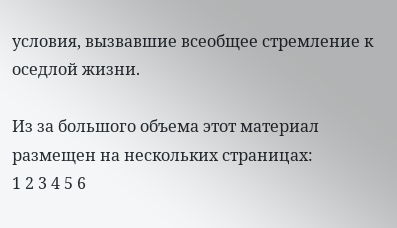условия, вызвавшие всеобщее стремление к оседлой жизни.

Из за большого объема этот материал размещен на нескольких страницах:
1 2 3 4 5 6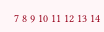7 8 9 10 11 12 13 14